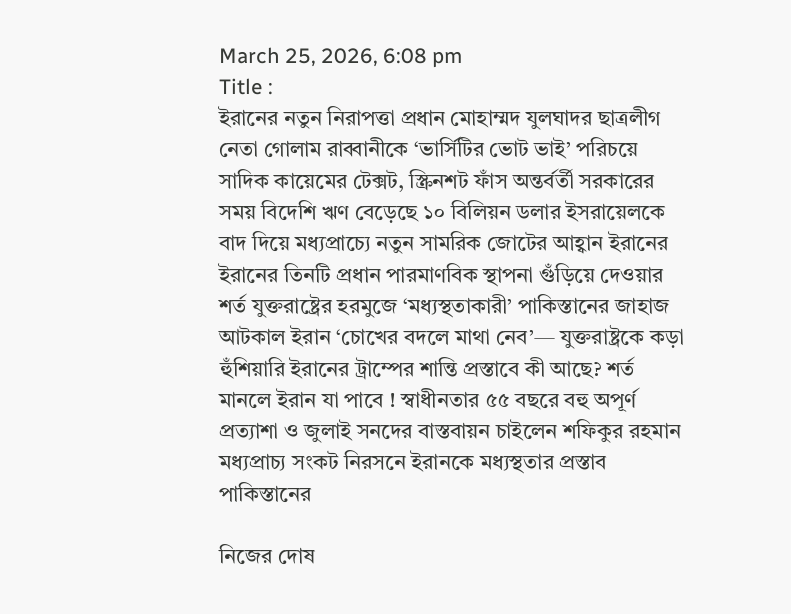March 25, 2026, 6:08 pm
Title :
ইরানের নতুন নিরাপত্তা প্রধান মোহাম্মদ যুলঘাদর ছাত্রলীগ নেতা গোলাম রাব্বানীকে ‘ভার্সিটির ভোট ভাই’ পরিচয়ে সাদিক কায়েমের টেক্সট, স্ক্রিনশট ফাঁস অন্তর্বর্তী সরকারের সময় বিদেশি ঋণ বেড়েছে ১০ বিলিয়ন ডলার ইসরায়েলকে বাদ দিয়ে মধ্যপ্রাচ্যে নতুন সামরিক জোটের আহ্বান ইরানের ইরানের তিনটি প্রধান পারমাণবিক স্থাপনা গুঁড়িয়ে দেওয়ার শর্ত যুক্তরাষ্ট্রের হরমুজে ‘মধ্যস্থতাকারী’ পাকিস্তানের জাহাজ আটকাল ইরান ‘চোখের বদলে মাথা নেব’— যুক্তরাষ্ট্রকে কড়া হুঁশিয়ারি ইরানের ট্রাম্পের শান্তি প্রস্তাবে কী আছে? শর্ত মানলে ইরান যা পাবে ! স্বাধীনতার ৫৫ বছরে বহু অপূর্ণ প্রত্যাশা ও জুলাই সনদের বাস্তবায়ন চাইলেন শফিকুর রহমান মধ্যপ্রাচ্য সংকট নিরসনে ইরানকে মধ্যস্থতার প্রস্তাব পাকিস্তানের

নিজের দোষ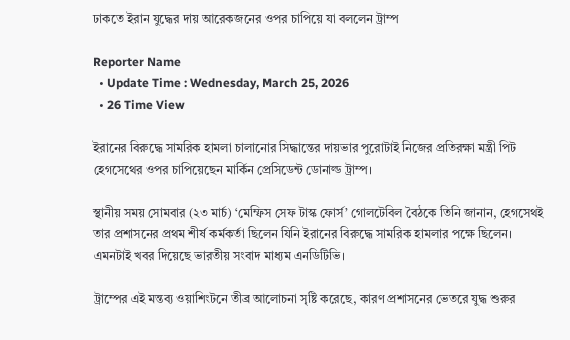ঢাকতে ইরান যুদ্ধের দায় আরেকজনের ওপর চাপিয়ে যা বললেন ট্রাম্প

Reporter Name
  • Update Time : Wednesday, March 25, 2026
  • 26 Time View

ইরানের বিরুদ্ধে সামরিক হামলা চালানোর সিদ্ধান্তের দায়ভার পুরোটাই নিজের প্রতিরক্ষা মন্ত্রী পিট হেগসেথের ওপর চাপিয়েছেন মার্কিন প্রেসিডেন্ট ডোনাল্ড ট্রাম্প।

স্থানীয় সময় সোমবার (২৩ মার্চ) ‘মেম্ফিস সেফ টাস্ক ফোর্স’ গোলটেবিল বৈঠকে তিনি জানান, হেগসেথই তার প্রশাসনের প্রথম শীর্ষ কর্মকর্তা ছিলেন যিনি ইরানের বিরুদ্ধে সামরিক হামলার পক্ষে ছিলেন। এমনটাই খবর দিয়েছে ভারতীয় সংবাদ মাধ্যম এনডিটিভি।

ট্রাম্পের এই মন্তব্য ওয়াশিংটনে তীব্র আলোচনা সৃষ্টি করেছে, কারণ প্রশাসনের ভেতরে যুদ্ধ শুরুর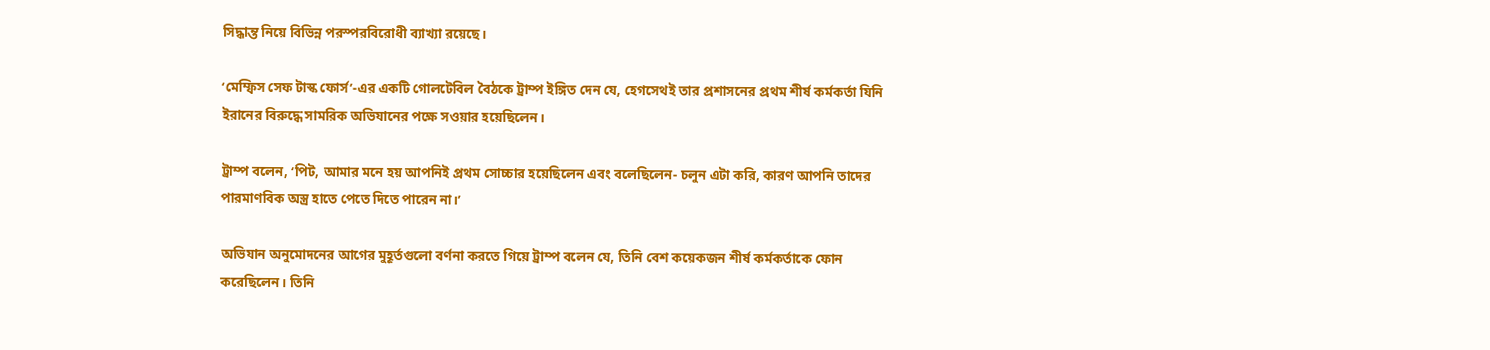সিদ্ধান্ত নিয়ে বিভিন্ন পরস্পরবিরোধী ব্যাখ্যা রয়েছে।

‘মেম্ফিস সেফ টাস্ক ফোর্স’-এর একটি গোলটেবিল বৈঠকে ট্রাম্প ইঙ্গিত দেন যে, হেগসেথই তার প্রশাসনের প্রথম শীর্ষ কর্মকর্তা যিনি ইরানের বিরুদ্ধে সামরিক অভিযানের পক্ষে সওয়ার হয়েছিলেন।

ট্রাম্প বলেন, ‘পিট, আমার মনে হয় আপনিই প্রথম সোচ্চার হয়েছিলেন এবং বলেছিলেন- চলুন এটা করি, কারণ আপনি তাদের পারমাণবিক অস্ত্র হাতে পেতে দিতে পারেন না।’

অভিযান অনুমোদনের আগের মুহূর্তগুলো বর্ণনা করতে গিয়ে ট্রাম্প বলেন যে, তিনি বেশ কয়েকজন শীর্ষ কর্মকর্তাকে ফোন করেছিলেন। তিনি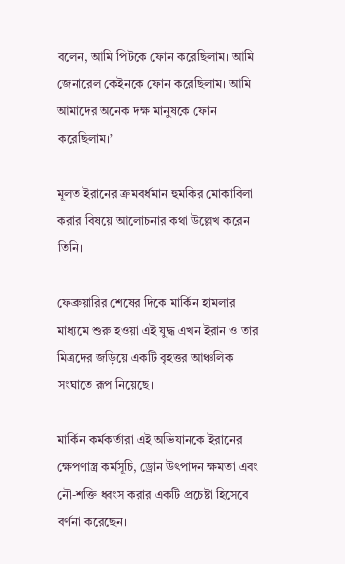বলেন, আমি পিটকে ফোন করেছিলাম। আমি জেনারেল কেইনকে ফোন করেছিলাম। আমি আমাদের অনেক দক্ষ মানুষকে ফোন করেছিলাম।’

মূলত ইরানের ক্রমবর্ধমান হুমকির মোকাবিলা করার বিষয়ে আলোচনার কথা উল্লেখ করেন তিনি।

ফেব্রুয়ারির শেষের দিকে মার্কিন হামলার মাধ্যমে শুরু হওয়া এই যুদ্ধ এখন ইরান ও তার মিত্রদের জড়িয়ে একটি বৃহত্তর আঞ্চলিক সংঘাতে রূপ নিয়েছে।

মার্কিন কর্মকর্তারা এই অভিযানকে ইরানের ক্ষেপণাস্ত্র কর্মসূচি, ড্রোন উৎপাদন ক্ষমতা এবং নৌ-শক্তি ধ্বংস করার একটি প্রচেষ্টা হিসেবে বর্ণনা করেছেন।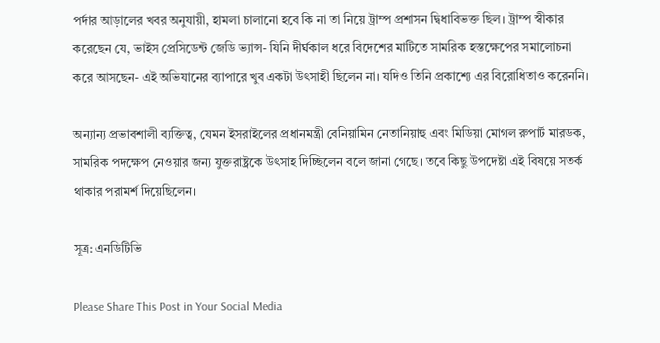পর্দার আড়ালের খবর অনুযায়ী, হামলা চালানো হবে কি না তা নিয়ে ট্রাম্প প্রশাসন দ্বিধাবিভক্ত ছিল। ট্রাম্প স্বীকার করেছেন যে, ভাইস প্রেসিডেন্ট জেডি ভ্যান্স- যিনি দীর্ঘকাল ধরে বিদেশের মাটিতে সামরিক হস্তক্ষেপের সমালোচনা করে আসছেন- এই অভিযানের ব্যাপারে খুব একটা উৎসাহী ছিলেন না। যদিও তিনি প্রকাশ্যে এর বিরোধিতাও করেননি।

অন্যান্য প্রভাবশালী ব্যক্তিত্ব, যেমন ইসরাইলের প্রধানমন্ত্রী বেনিয়ামিন নেতানিয়াহু এবং মিডিয়া মোগল রুপার্ট মারডক, সামরিক পদক্ষেপ নেওয়ার জন্য যুক্তরাষ্ট্রকে উৎসাহ দিচ্ছিলেন বলে জানা গেছে। তবে কিছু উপদেষ্টা এই বিষয়ে সতর্ক থাকার পরামর্শ দিয়েছিলেন।

সূত্র: এনডিটিভি

Please Share This Post in Your Social Media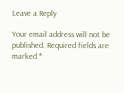Leave a Reply

Your email address will not be published. Required fields are marked *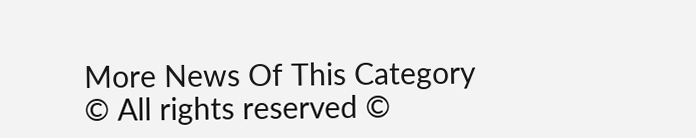More News Of This Category
© All rights reserved ©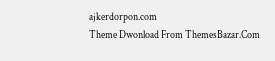ajkerdorpon.com
Theme Dwonload From ThemesBazar.Com